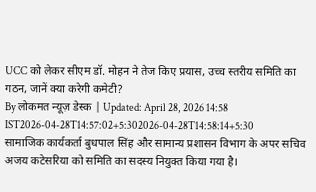UCC को लेकर सीएम डॉ. मोहन ने तेज किए प्रयास, उच्च स्तरीय समिति का गठन, जानें क्या करेगी कमेटी?
By लोकमत न्यूज़ डेस्क | Updated: April 28, 2026 14:58 IST2026-04-28T14:57:02+5:302026-04-28T14:58:14+5:30
सामाजिक कार्यकर्ता बुधपाल सिंह और सामान्य प्रशासन विभाग के अपर सचिव अजय कटेसरिया को समिति का सदस्य नियुक्त किया गया है।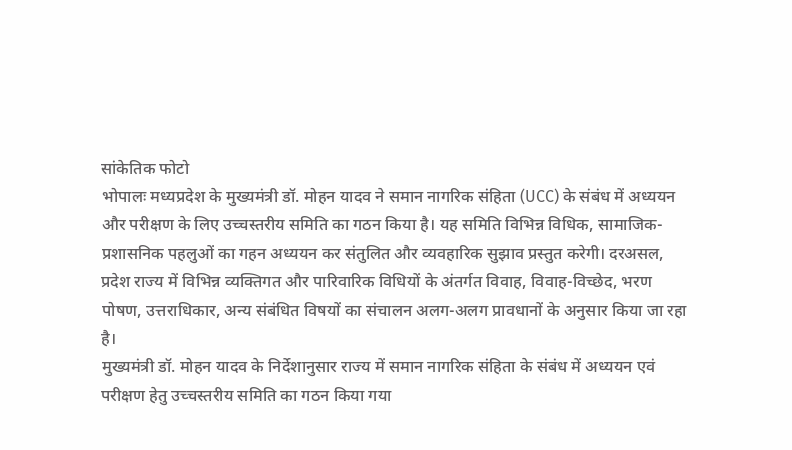सांकेतिक फोटो
भोपालः मध्यप्रदेश के मुख्यमंत्री डॉ. मोहन यादव ने समान नागरिक संहिता (UCC) के संबंध में अध्ययन और परीक्षण के लिए उच्चस्तरीय समिति का गठन किया है। यह समिति विभिन्न विधिक, सामाजिक-प्रशासनिक पहलुओं का गहन अध्ययन कर संतुलित और व्यवहारिक सुझाव प्रस्तुत करेगी। दरअसल, प्रदेश राज्य में विभिन्न व्यक्तिगत और पारिवारिक विधियों के अंतर्गत विवाह, विवाह-विच्छेद, भरण पोषण, उत्तराधिकार, अन्य संबंधित विषयों का संचालन अलग-अलग प्रावधानों के अनुसार किया जा रहा है।
मुख्यमंत्री डॉ. मोहन यादव के निर्देशानुसार राज्य में समान नागरिक संहिता के संबंध में अध्ययन एवं परीक्षण हेतु उच्चस्तरीय समिति का गठन किया गया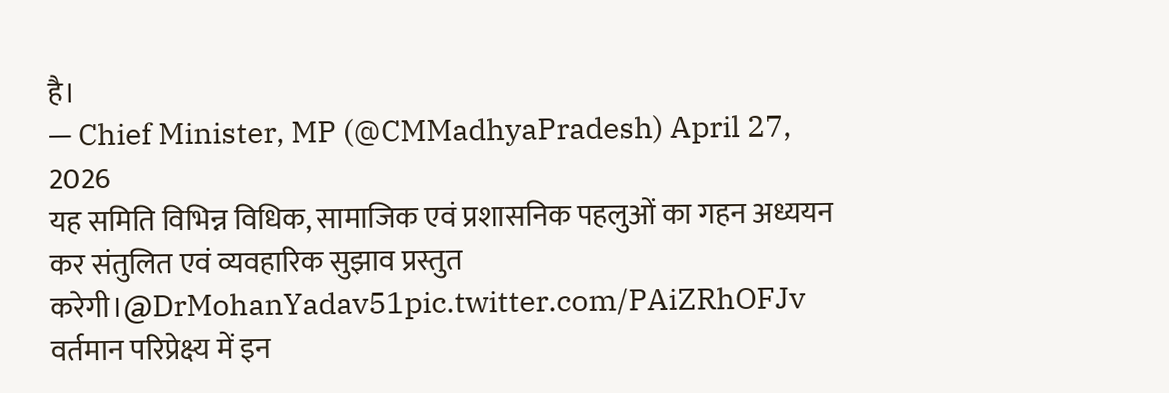है।
— Chief Minister, MP (@CMMadhyaPradesh) April 27, 2026
यह समिति विभिन्न विधिक, सामाजिक एवं प्रशासनिक पहलुओं का गहन अध्ययन कर संतुलित एवं व्यवहारिक सुझाव प्रस्तुत करेगी।@DrMohanYadav51pic.twitter.com/PAiZRhOFJv
वर्तमान परिप्रेक्ष्य में इन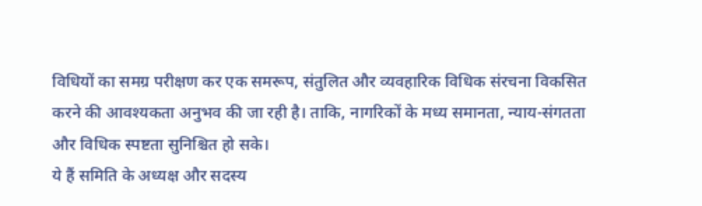विधियों का समग्र परीक्षण कर एक समरूप, संतुलित और व्यवहारिक विधिक संरचना विकसित करने की आवश्यकता अनुभव की जा रही है। ताकि, नागरिकों के मध्य समानता, न्याय-संगतता और विधिक स्पष्टता सुनिश्चित हो सके।
ये हैं समिति के अध्यक्ष और सदस्य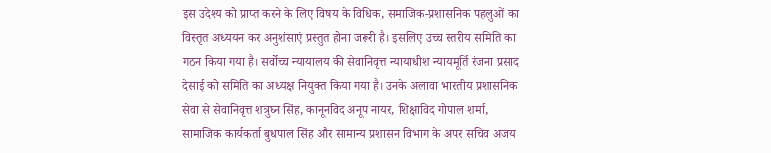इस उदेश्य को प्राप्त करने के लिए विषय के विधिक, समाजिक-प्रशासनिक पहलुओं का विस्तृत अध्ययन कर अनुशंसाएं प्रस्तुत होना जरूरी है। इसलिए उच्च स्तरीय समिति का गठन किया गया है। सर्वोच्च न्यायालय की सेवानिवृत्त न्यायाधीश न्यायमूर्ति रंजना प्रसाद देसाई को समिति का अध्यक्ष नियुक्त किया गया है। उनके अलावा भारतीय प्रशासनिक सेवा से सेवानिवृत्त शत्रुघ्न सिंह, कानूनविद अनूप नायर, शिक्षाविद गोपाल शर्मा, सामाजिक कार्यकर्ता बुधपाल सिंह और सामान्य प्रशासन विभाग के अपर सचिव अजय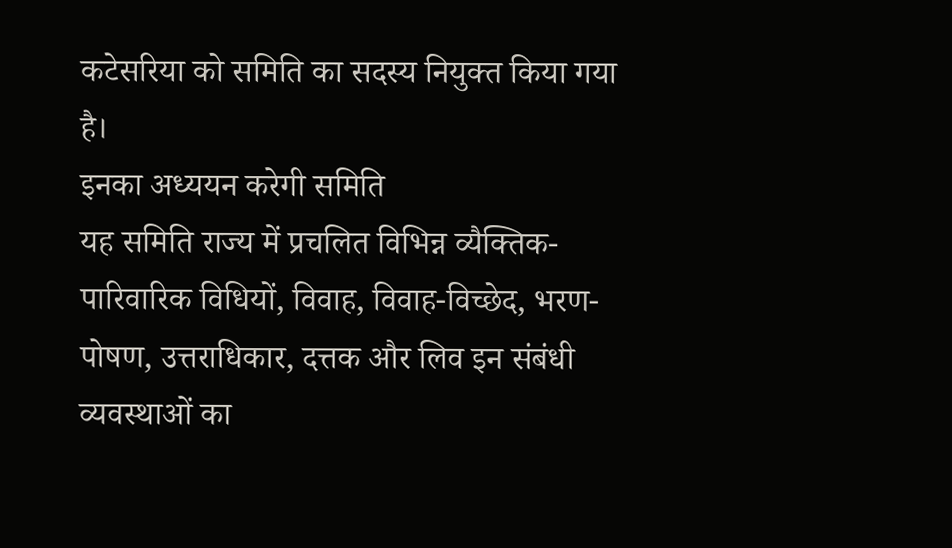कटेसरिया को समिति का सदस्य नियुक्त किया गया है।
इनका अध्ययन करेगी समिति
यह समिति राज्य में प्रचलित विभिन्न व्यैक्तिक-पारिवारिक विधियों, विवाह, विवाह-विच्छेद, भरण-पोषण, उत्तराधिकार, दत्तक और लिव इन संबंधी व्यवस्थाओं का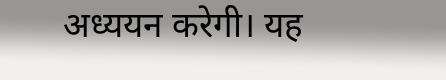अध्ययन करेगी। यह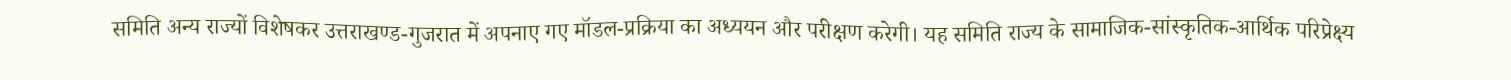समिति अन्य राज्यों विशेषकर उत्तराखण्ड-गुजरात में अपनाए गए मॉडल-प्रक्रिया का अध्ययन और परीक्षण करेगी। यह समिति राज्य के सामाजिक-सांस्कृतिक-आर्थिक परिप्रेक्ष्य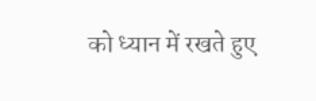को ध्यान में रखते हुए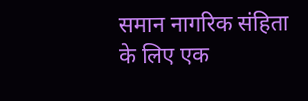समान नागरिक संहिता के लिए एक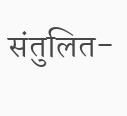संतुलित-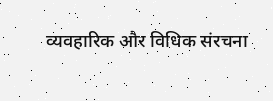व्यवहारिक और विधिक संरचना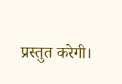प्रस्तुत करेगी।